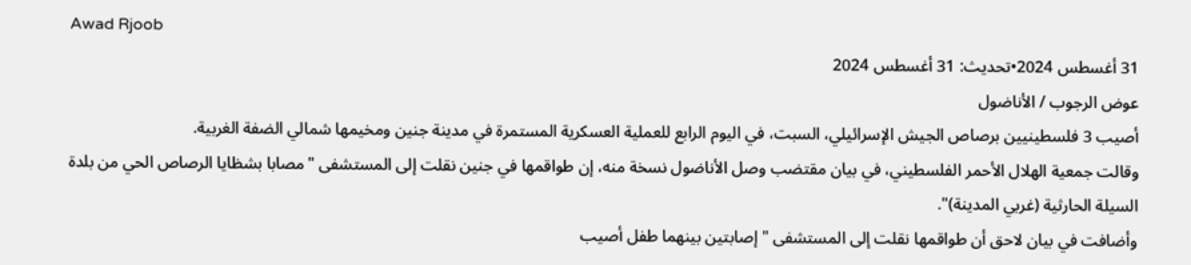Awad Rjoob
31 أغسطس 2024•تحديث: 31 أغسطس 2024
عوض الرجوب / الأناضول
أصيب 3 فلسطينيين برصاص الجيش الإسرائيلي، السبت، في اليوم الرابع للعملية العسكرية المستمرة في مدينة جنين ومخيمها شمالي الضفة الغربية.
وقالت جمعية الهلال الأحمر الفلسطيني، في بيان مقتضب وصل الأناضول نسخة منه، إن طواقمها في جنين نقلت إلى المستشفى "مصابا بشظايا الرصاص الحي من بلدة السيلة الحارثية (غربي المدينة)".
وأضافت في بيان لاحق أن طواقمها نقلت إلى المستشفى "إصابتين بينهما طفل أصيب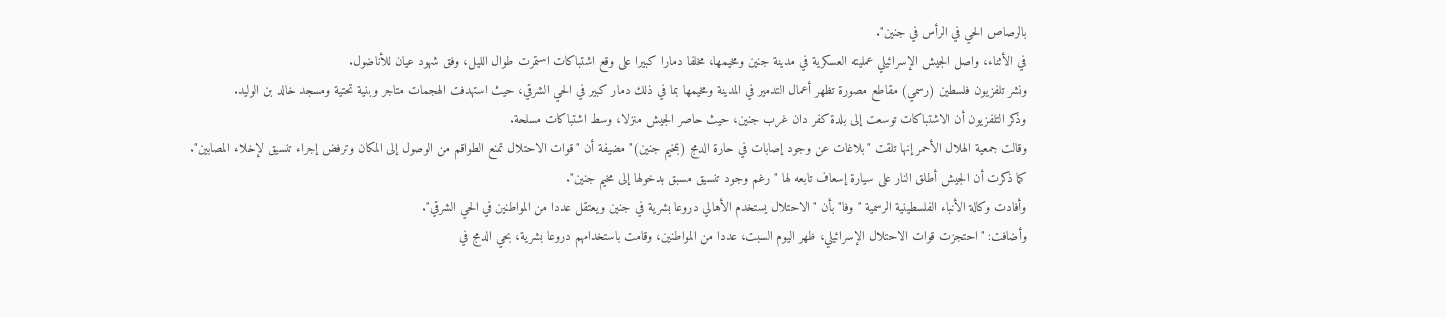بالرصاص الحي في الرأس في جنين".
في الأثناء، واصل الجيش الإسرائيلي عمليته العسكرية في مدينة جنين ومخيمها، مخلفا دمارا كبيرا على وقع اشتباكات استمرت طوال الليل، وفق شهود عيان للأناضول.
ونشر تلفزيون فلسطين (رسمي) مقاطع مصورة تظهر أعمال التدمير في المدينة ومخيمها بما في ذلك دمار كبير في الحي الشرقي، حيث استهدفت الهجمات متاجر وبنية تحتية ومسجد خالد بن الوليد.
وذكر التلفزيون أن الاشتباكات توسعت إلى بلدة كفر دان غرب جنين، حيث حاصر الجيش منزلا، وسط اشتباكات مسلحة.
وقالت جمعية الهلال الأحمر إنها تلقت "بلاغات عن وجود إصابات في حارة الدمج (بمخيم جنين)" مضيفة أن "قوات الاحتلال تمنع الطواقم من الوصول إلى المكان وترفض إجراء تنسيق لإخلاء المصابين".
كما ذكرت أن الجيش أطلق النار على سيارة إسعاف تابعه لها "رغم وجود تنسيق مسبق بدخولها إلى مخيم جنين".
وأفادت وكالة الأنباء الفلسطينية الرسمية "وفا" بأن "الاحتلال يستخدم الأهالي دروعا بشرية في جنين ويعتقل عددا من المواطنين في الحي الشرقي".
وأضافت: "احتجزت قوات الاحتلال الإسرائيلي، ظهر اليوم السبت، عددا من المواطنين، وقامت باستخدامهم دروعا بشرية، بحي الدمج في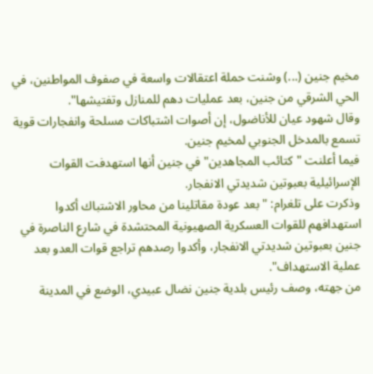مخيم جنين (...) وشنت حملة اعتقالات واسعة في صفوف المواطنين، في الحي الشرقي من جنين، بعد عمليات دهم للمنازل وتفتيشها".
وقال شهود عيان للأناضول، إن أصوات اشتباكات مسلحة وانفجارات قوية تسمع بالمدخل الجنوبي لمخيم جنين.
فيما أعلنت "كتائب المجاهدين" في جنين أنها استهدفت القوات الإسرائيلية بعبوتين شديدتي الانفجار.
وذكرت على تلغرام: "بعد عودة مقاتلينا من محاور الاشتباك أكدوا استهدافهم للقوات العسكرية الصهيونية المحتشدة في شارع الناصرة في جنين بعبوتين شديدتي الانفجار، وأكدوا رصدهم تراجع قوات العدو بعد عملية الاستهداف".
من جهته، وصف رئيس بلدية جنين نضال عبيدي، الوضع في المدينة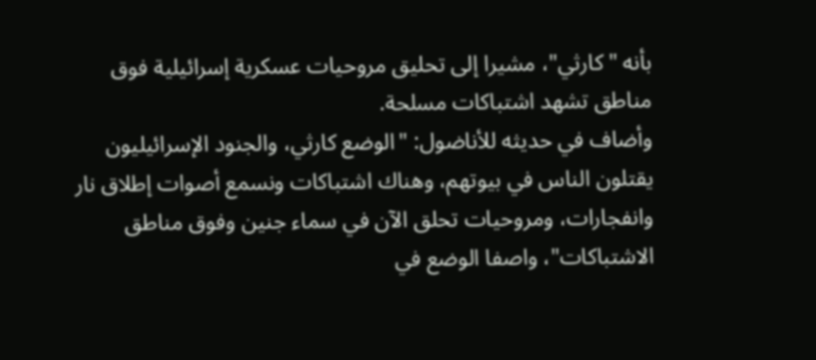بأنه "كارثي"، مشيرا إلى تحليق مروحيات عسكرية إسرائيلية فوق مناطق تشهد اشتباكات مسلحة.
وأضاف في حديثه للأناضول: "الوضع كارثي، والجنود الإسرائيليون يقتلون الناس في بيوتهم، وهناك اشتباكات ونسمع أصوات إطلاق نار وانفجارات، ومروحيات تحلق الآن في سماء جنين وفوق مناطق الاشتباكات"، واصفا الوضع في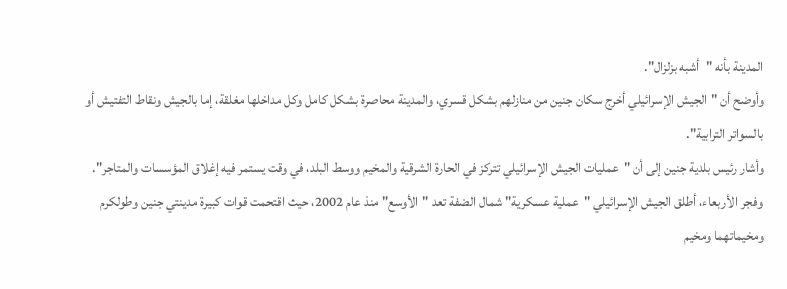المدينة بأنه "أشبه بزلزال".
وأوضح أن "الجيش الإسرائيلي أخرج سكان جنين من منازلهم بشكل قسري، والمدينة محاصرة بشكل كامل وكل مداخلها مغلقة، إما بالجيش ونقاط التفتيش أو بالسواتر الترابية".
وأشار رئيس بلدية جنين إلى أن "عمليات الجيش الإسرائيلي تتركز في الحارة الشرقية والمخيم ووسط البلد، في وقت يستمر فيه إغلاق المؤسسات والمتاجر".
وفجر الأربعاء، أطلق الجيش الإسرائيلي "عملية عسكرية" شمال الضفة تعد "الأوسع" منذ عام 2002، حيث اقتحمت قوات كبيرة مدينتي جنين وطولكرم ومخيماتهما ومخيم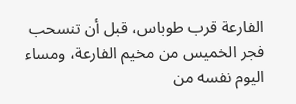الفارعة قرب طوباس، قبل أن تنسحب فجر الخميس من مخيم الفارعة، ومساء اليوم نفسه من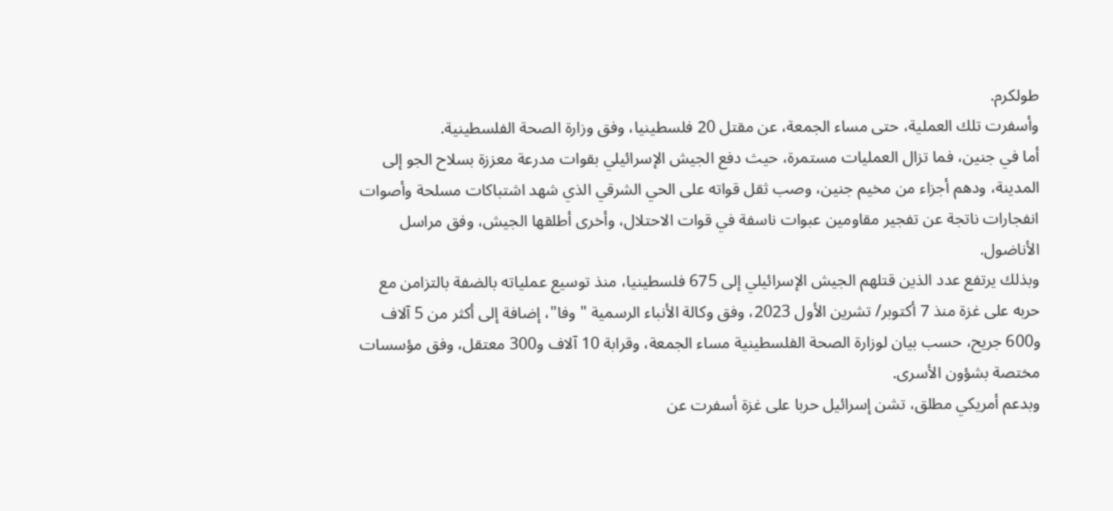طولكرم.
وأسفرت تلك العملية، حتى مساء الجمعة، عن مقتل 20 فلسطينيا، وفق وزارة الصحة الفلسطينية.
أما في جنين، فما تزال العمليات مستمرة، حيث دفع الجيش الإسرائيلي بقوات مدرعة معززة بسلاح الجو إلى المدينة، ودهم أجزاء من مخيم جنين، وصب ثقل قواته على الحي الشرقي الذي شهد اشتباكات مسلحة وأصوات انفجارات ناتجة عن تفجير مقاومين عبوات ناسفة في قوات الاحتلال، وأخرى أطلقها الجيش، وفق مراسل الأناضول.
وبذلك يرتفع عدد الذين قتلهم الجيش الإسرائيلي إلى 675 فلسطينيا، منذ توسيع عملياته بالضفة بالتزامن مع حربه على غزة منذ 7 أكتوبر/ تشرين الأول 2023، وفق وكالة الأنباء الرسمية "وفا"، إضافة إلى أكثر من 5 آلاف و600 جريح، حسب بيان لوزارة الصحة الفلسطينية مساء الجمعة، وقرابة 10 آلاف و300 معتقل، وفق مؤسسات مختصة بشؤون الأسرى.
وبدعم أمريكي مطلق، تشن إسرائيل حربا على غزة أسفرت عن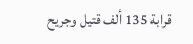قرابة 135 ألف قتيل وجريح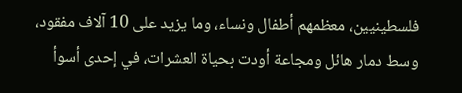فلسطينيين، معظمهم أطفال ونساء، وما يزيد على 10 آلاف مفقود، وسط دمار هائل ومجاعة أودت بحياة العشرات، في إحدى أسوأ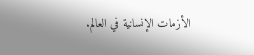الأزمات الإنسانية في العالم.